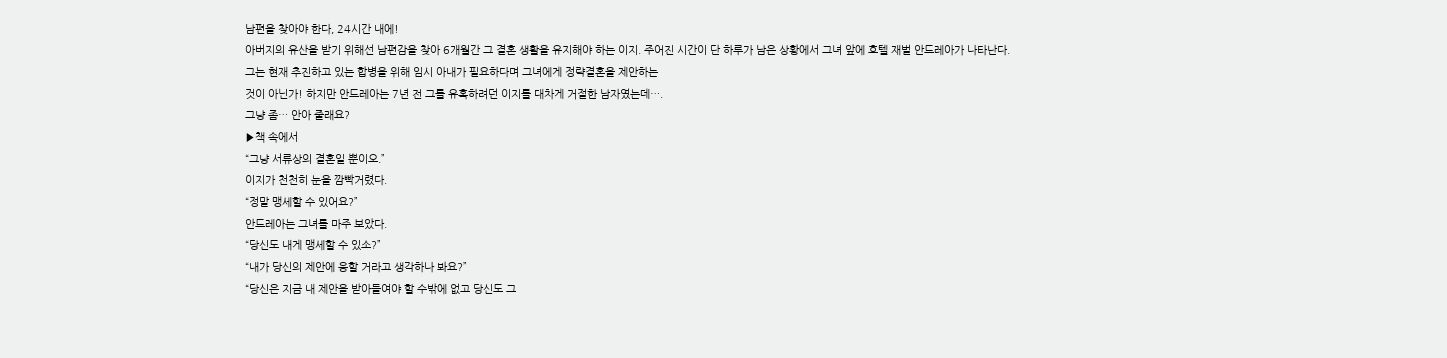남편을 찾아야 한다, 24시간 내에!
아버지의 유산을 받기 위해선 남편감을 찾아 6개월간 그 결혼 생활을 유지해야 하는 이지. 주어진 시간이 단 하루가 남은 상황에서 그녀 앞에 호텔 재벌 안드레아가 나타난다. 그는 현재 추진하고 있는 합병을 위해 임시 아내가 필요하다며 그녀에게 정략결혼을 제안하는
것이 아닌가! 하지만 안드레아는 7년 전 그를 유혹하려던 이지를 대차게 거절한 남자였는데….
그냥 좀… 안아 줄래요?
▶책 속에서
“그냥 서류상의 결혼일 뿐이오.”
이지가 천천히 눈을 깜빡거렸다.
“정말 맹세할 수 있어요?”
안드레아는 그녀를 마주 보았다.
“당신도 내게 맹세할 수 있소?”
“내가 당신의 제안에 응할 거라고 생각하나 봐요?”
“당신은 지금 내 제안을 받아들여야 할 수밖에 없고 당신도 그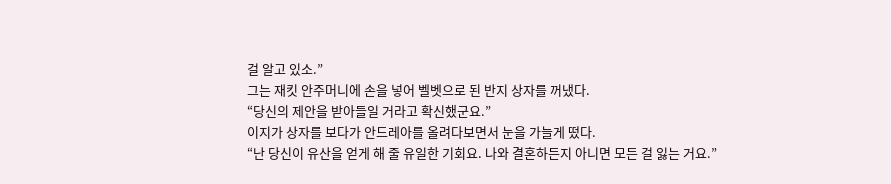걸 알고 있소.”
그는 재킷 안주머니에 손을 넣어 벨벳으로 된 반지 상자를 꺼냈다.
“당신의 제안을 받아들일 거라고 확신했군요.”
이지가 상자를 보다가 안드레아를 올려다보면서 눈을 가늘게 떴다.
“난 당신이 유산을 얻게 해 줄 유일한 기회요. 나와 결혼하든지 아니면 모든 걸 잃는 거요.”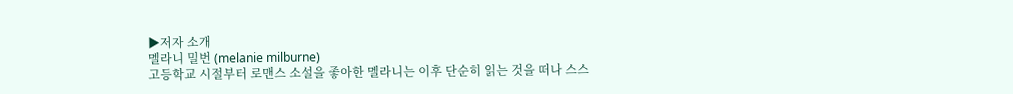▶저자 소개
멜라니 밀번 (melanie milburne)
고등학교 시절부터 로맨스 소설을 좋아한 멜라니는 이후 단순히 읽는 것을 떠나 스스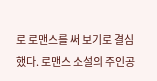로 로맨스를 써 보기로 결심했다. 로맨스 소설의 주인공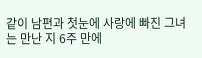같이 남편과 첫눈에 사랑에 빠진 그녀는 만난 지 6주 만에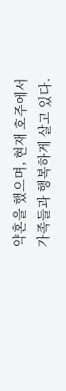약혼을 했으며, 현재 호주에서 가족들과 행복하게 살고 있다.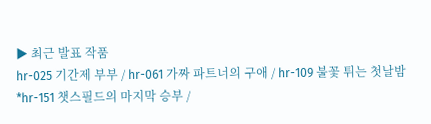▶ 최근 발표 작품
hr-025 기간제 부부 / hr-061 가짜 파트너의 구애 / hr-109 불꽃 튀는 첫날밤
*hr-151 챗스필드의 마지막 승부 /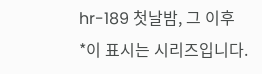hr-189 첫날밤, 그 이후
*이 표시는 시리즈입니다.